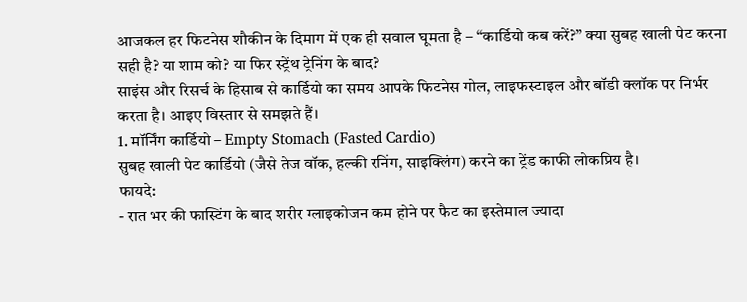आजकल हर फिटनेस शौकीन के दिमाग में एक ही सवाल घूमता है – “कार्डियो कब करें?” क्या सुबह खाली पेट करना सही है? या शाम को? या फिर स्ट्रेंथ ट्रेनिंग के बाद?
साइंस और रिसर्च के हिसाब से कार्डियो का समय आपके फिटनेस गोल, लाइफस्टाइल और बॉडी क्लॉक पर निर्भर करता है। आइए विस्तार से समझते हैं।
1. मॉर्निंग कार्डियो – Empty Stomach (Fasted Cardio)
सुबह खाली पेट कार्डियो (जैसे तेज वॉक, हल्की रनिंग, साइक्लिंग) करने का ट्रेंड काफी लोकप्रिय है।
फायदे:
- रात भर की फास्टिंग के बाद शरीर ग्लाइकोजन कम होने पर फैट का इस्तेमाल ज्यादा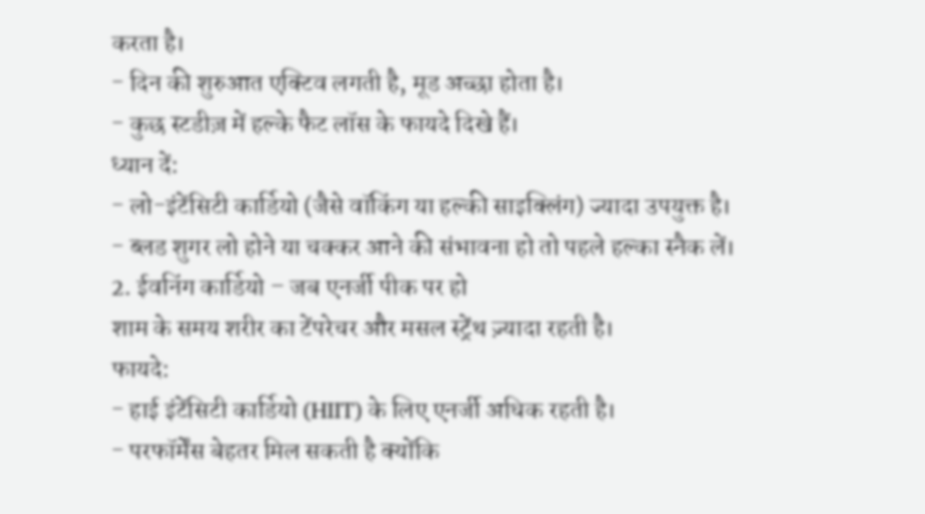करता है।
- दिन की शुरुआत एक्टिव लगती है, मूड अच्छा होता है।
- कुछ स्टडीज़ में हल्के फैट लॉस के फायदे दिखे हैं।
ध्यान दें:
- लो-इंटेंसिटी कार्डियो (जैसे वॉकिंग या हल्की साइक्लिंग) ज्यादा उपयुक्त है।
- ब्लड शुगर लो होने या चक्कर आने की संभावना हो तो पहले हल्का स्नैक लें।
2. ईवनिंग कार्डियो – जब एनर्जी पीक पर हो
शाम के समय शरीर का टेंपरेचर और मसल स्ट्रेंथ ज़्यादा रहती है।
फायदे:
- हाई इंटेंसिटी कार्डियो (HIIT) के लिए एनर्जी अधिक रहती है।
- परफॉर्मेंस बेहतर मिल सकती है क्योंकि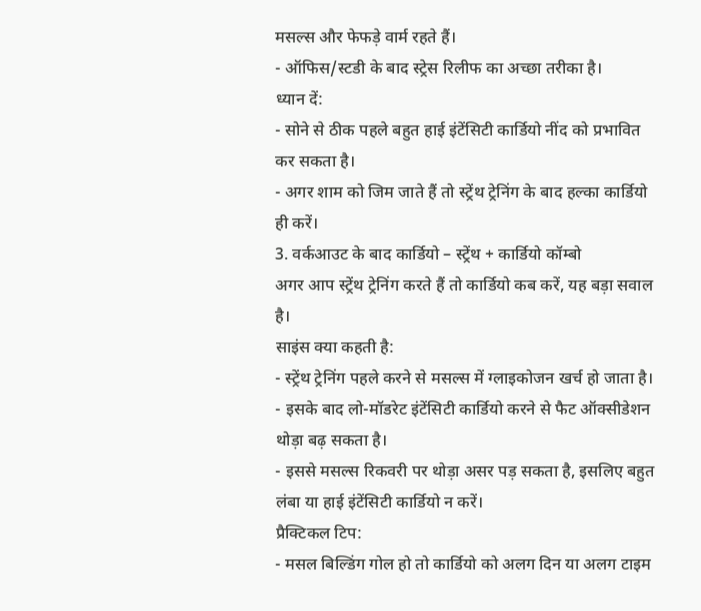मसल्स और फेफड़े वार्म रहते हैं।
- ऑफिस/स्टडी के बाद स्ट्रेस रिलीफ का अच्छा तरीका है।
ध्यान दें:
- सोने से ठीक पहले बहुत हाई इंटेंसिटी कार्डियो नींद को प्रभावित कर सकता है।
- अगर शाम को जिम जाते हैं तो स्ट्रेंथ ट्रेनिंग के बाद हल्का कार्डियो ही करें।
3. वर्कआउट के बाद कार्डियो – स्ट्रेंथ + कार्डियो कॉम्बो
अगर आप स्ट्रेंथ ट्रेनिंग करते हैं तो कार्डियो कब करें, यह बड़ा सवाल है।
साइंस क्या कहती है:
- स्ट्रेंथ ट्रेनिंग पहले करने से मसल्स में ग्लाइकोजन खर्च हो जाता है।
- इसके बाद लो-मॉडरेट इंटेंसिटी कार्डियो करने से फैट ऑक्सीडेशन थोड़ा बढ़ सकता है।
- इससे मसल्स रिकवरी पर थोड़ा असर पड़ सकता है, इसलिए बहुत लंबा या हाई इंटेंसिटी कार्डियो न करें।
प्रैक्टिकल टिप:
- मसल बिल्डिंग गोल हो तो कार्डियो को अलग दिन या अलग टाइम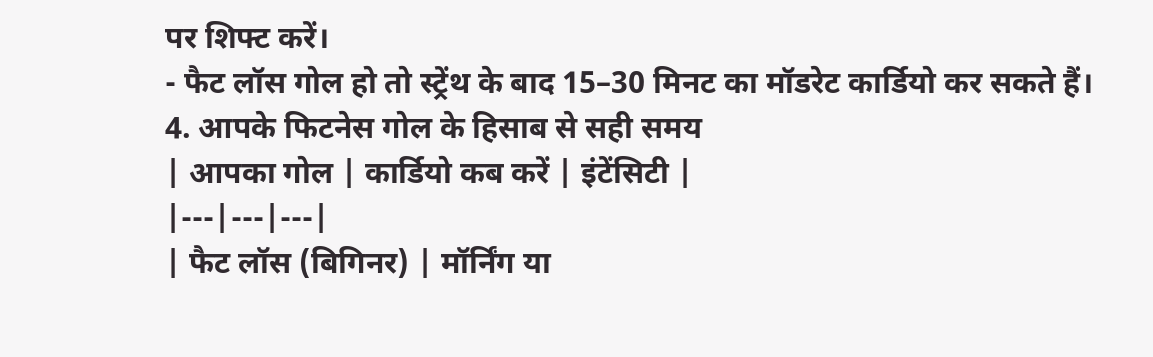पर शिफ्ट करें।
- फैट लॉस गोल हो तो स्ट्रेंथ के बाद 15–30 मिनट का मॉडरेट कार्डियो कर सकते हैं।
4. आपके फिटनेस गोल के हिसाब से सही समय
| आपका गोल | कार्डियो कब करें | इंटेंसिटी |
|---|---|---|
| फैट लॉस (बिगिनर) | मॉर्निंग या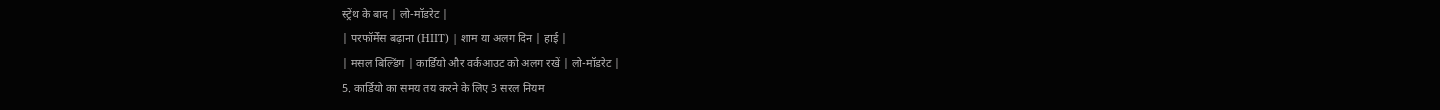स्ट्रेंथ के बाद | लो-मॉडरेट |
| परफॉर्मेंस बढ़ाना (HIIT) | शाम या अलग दिन | हाई |
| मसल बिल्डिंग | कार्डियो और वर्कआउट को अलग रखें | लो-मॉडरेट |
5. कार्डियो का समय तय करने के लिए 3 सरल नियम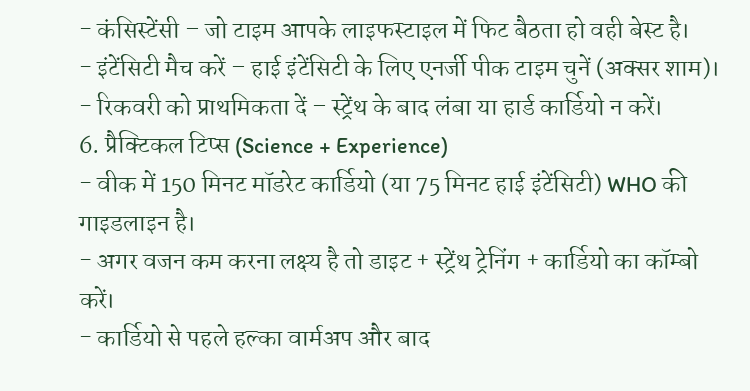- कंसिस्टेंसी – जो टाइम आपके लाइफस्टाइल में फिट बैठता हो वही बेस्ट है।
- इंटेंसिटी मैच करें – हाई इंटेंसिटी के लिए एनर्जी पीक टाइम चुनें (अक्सर शाम)।
- रिकवरी को प्राथमिकता दें – स्ट्रेंथ के बाद लंबा या हार्ड कार्डियो न करें।
6. प्रैक्टिकल टिप्स (Science + Experience)
- वीक में 150 मिनट मॉडरेट कार्डियो (या 75 मिनट हाई इंटेंसिटी) WHO की गाइडलाइन है।
- अगर वजन कम करना लक्ष्य है तो डाइट + स्ट्रेंथ ट्रेनिंग + कार्डियो का कॉम्बो करें।
- कार्डियो से पहले हल्का वार्मअप और बाद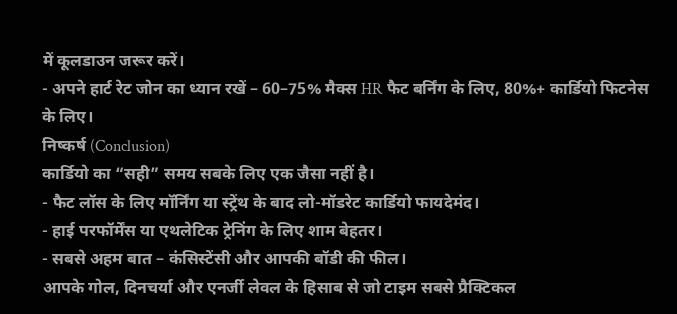में कूलडाउन जरूर करें।
- अपने हार्ट रेट जोन का ध्यान रखें – 60–75% मैक्स HR फैट बर्निंग के लिए, 80%+ कार्डियो फिटनेस के लिए।
निष्कर्ष (Conclusion)
कार्डियो का “सही” समय सबके लिए एक जैसा नहीं है।
- फैट लॉस के लिए मॉर्निंग या स्ट्रेंथ के बाद लो-मॉडरेट कार्डियो फायदेमंद।
- हाई परफॉर्मेंस या एथलेटिक ट्रेनिंग के लिए शाम बेहतर।
- सबसे अहम बात – कंसिस्टेंसी और आपकी बॉडी की फील।
आपके गोल, दिनचर्या और एनर्जी लेवल के हिसाब से जो टाइम सबसे प्रैक्टिकल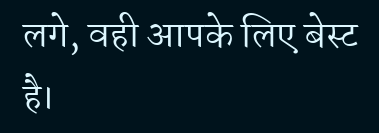लगे, वही आपके लिए बेस्ट है।